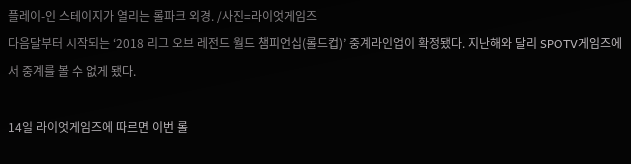플레이-인 스테이지가 열리는 롤파크 외경. /사진=라이엇게임즈
다음달부터 시작되는 ‘2018 리그 오브 레전드 월드 챔피언십(롤드컵)’ 중계라인업이 확정됐다. 지난해와 달리 SPOTV게임즈에서 중계를 볼 수 없게 됐다.

14일 라이엇게임즈에 따르면 이번 롤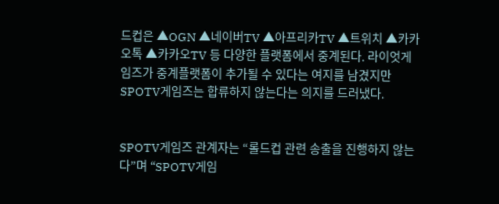드컵은 ▲OGN ▲네이버TV ▲아프리카TV ▲트위치 ▲카카오톡 ▲카카오TV 등 다양한 플랫폼에서 중계된다. 라이엇게임즈가 중계플랫폼이 추가될 수 있다는 여지를 남겼지만 SPOTV게임즈는 합류하지 않는다는 의지를 드러냈다.


SPOTV게임즈 관계자는 “롤드컵 관련 송출을 진행하지 않는다”며 “SPOTV게임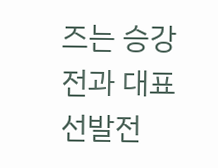즈는 승강전과 대표선발전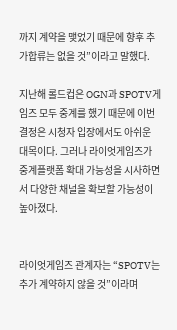까지 계약을 맺었기 때문에 향후 추가합류는 없을 것”이라고 말했다.

지난해 롤드컵은 OGN과 SPOTV게임즈 모두 중계를 했기 때문에 이번 결정은 시청자 입장에서도 아쉬운 대목이다. 그러나 라이엇게임즈가 중계플랫폼 확대 가능성을 시사하면서 다양한 채널을 확보할 가능성이 높아졌다.


라이엇게임즈 관계자는 “SPOTV는 추가 계약하지 않을 것”이라며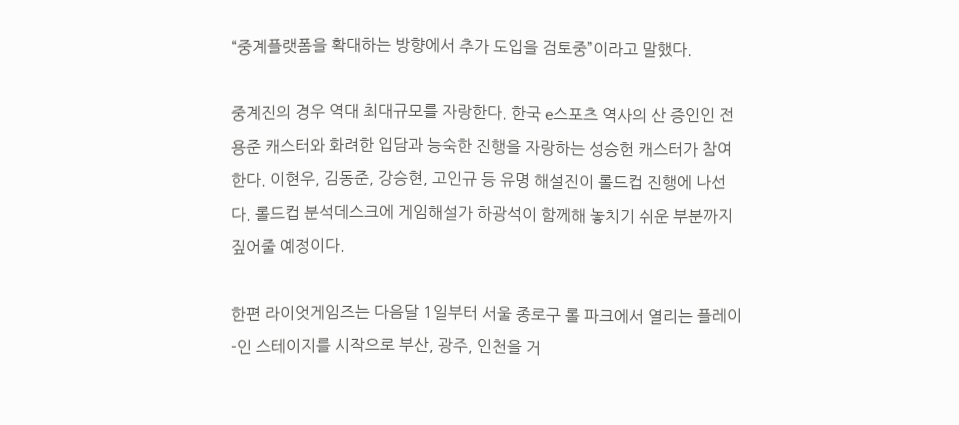“중계플랫폼을 확대하는 방향에서 추가 도입을 검토중”이라고 말했다.

중계진의 경우 역대 최대규모를 자랑한다. 한국 e스포츠 역사의 산 증인인 전용준 캐스터와 화려한 입담과 능숙한 진행을 자랑하는 성승헌 캐스터가 참여한다. 이현우, 김동준, 강승현, 고인규 등 유명 해설진이 롤드컵 진행에 나선다. 롤드컵 분석데스크에 게임해설가 하광석이 함께해 놓치기 쉬운 부분까지 짚어줄 예정이다.

한편 라이엇게임즈는 다음달 1일부터 서울 종로구 롤 파크에서 열리는 플레이-인 스테이지를 시작으로 부산, 광주, 인천을 거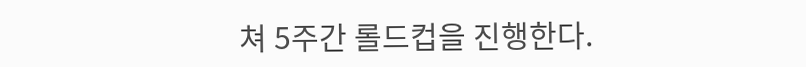쳐 5주간 롤드컵을 진행한다.